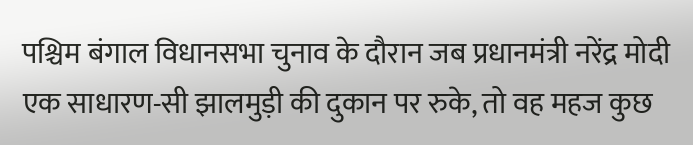पश्चिम बंगाल विधानसभा चुनाव के दौरान जब प्रधानमंत्री नरेंद्र मोदी एक साधारण-सी झालमुड़ी की दुकान पर रुके, तो वह महज कुछ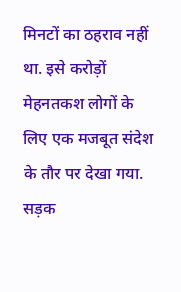मिनटों का ठहराव नहीं था. इसे करोड़ों मेहनतकश लोगों के लिए एक मजबूत संदेश के तौर पर देखा गया. सड़क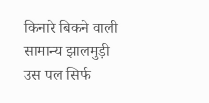किनारे बिकने वाली सामान्य झालमुड़ी उस पल सिर्फ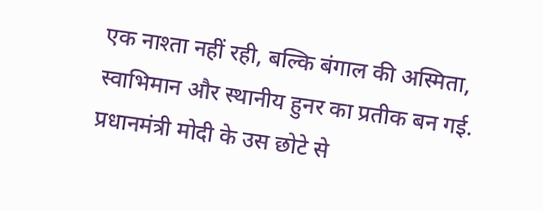एक नाश्ता नहीं रही, बल्कि बंगाल की अस्मिता, स्वाभिमान और स्थानीय हुनर का प्रतीक बन गई. प्रधानमंत्री मोदी के उस छोटे से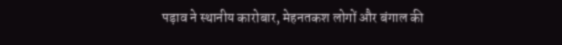पड़ाव ने स्थानीय कारोबार, मेहनतकश लोगों और बंगाल की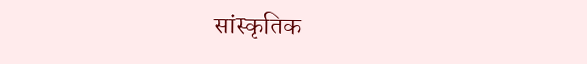सांस्कृतिक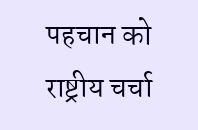पहचान को राष्ट्रीय चर्चा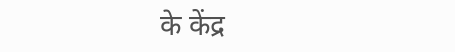के केंद्र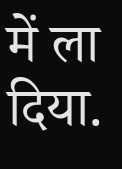में ला दिया.